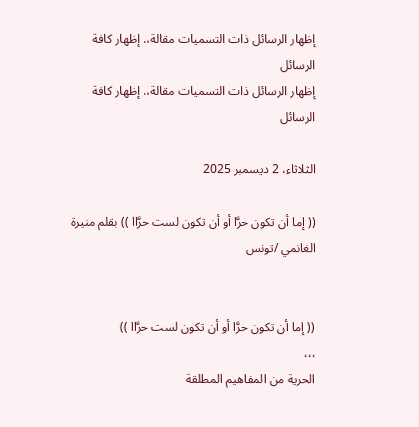إظهار الرسائل ذات التسميات مقالة،. إظهار كافة الرسائل
إظهار الرسائل ذات التسميات مقالة،. إظهار كافة الرسائل

الثلاثاء، 2 ديسمبر 2025

(( إما أن تكون حرَّا أو أن تكون لست حرَّاا )) بقلم منيرة الغانمي /تونس


(( إما أن تكون حرَّا أو أن تكون لست حرَّاا ))
،،،
الحرية من المفاهيم المطلقة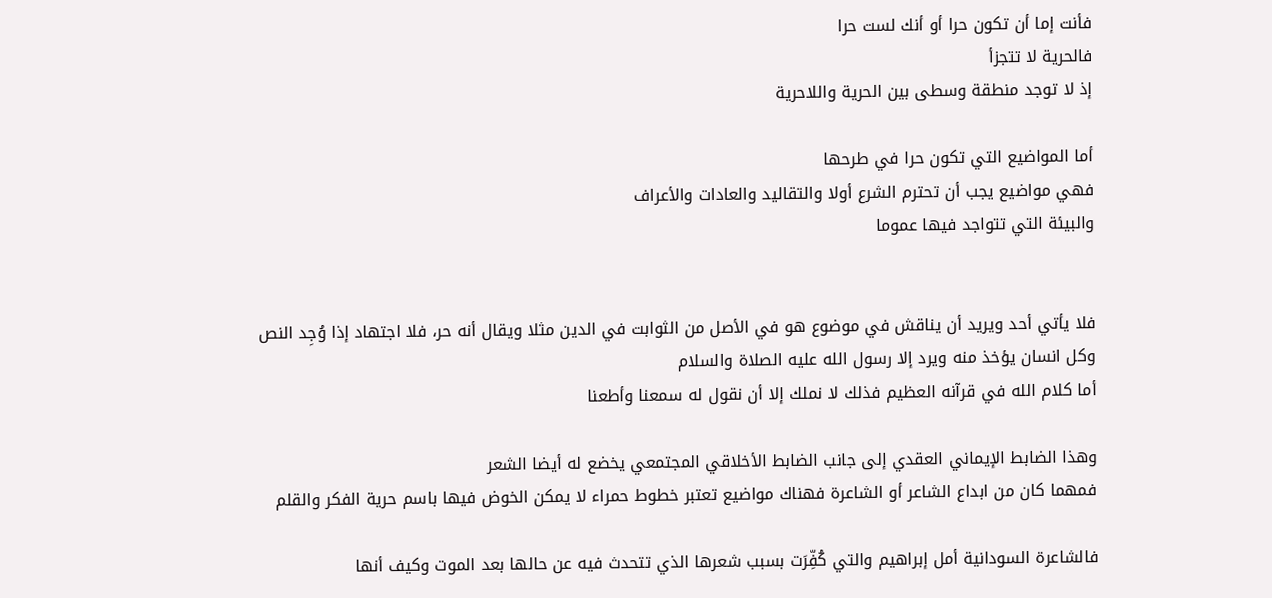فأنت إما أن تكون حرا أو أنك لست حرا
فالحرية لا تتجزأ
إذ لا توجد منطقة وسطى بين الحرية واللاحرية

أما المواضيع التي تكون حرا في طرحها
فهي مواضيع يجب أن تحترم الشرع أولا والتقاليد والعادات والأعراف
والبيئة التي تتواجد فيها عموما


فلا يأتي أحد ويريد أن يناقش في موضوع هو في الأصل من الثوابت في الدين مثلا ويقال أنه حر، فلا اجتهاد إذا وُجِد النص
وكل انسان يؤخذ منه ويرد إلا رسول الله عليه الصلاة والسلام
أما كلام الله في قرآنه العظيم فذلك لا نملك إلا أن نقول له سمعنا وأطعنا

وهذا الضابط الإيماني العقدي إلى جانب الضابط الأخلاقي المجتمعي يخضع له أيضا الشعر
فمهما كان من ابداع الشاعر أو الشاعرة فهناك مواضيع تعتبر خطوط حمراء لا يمكن الخوض فيها باسم حرية الفكر والقلم

فالشاعرة السودانية أمل إبراهيم والتي كُفِّرَت بسبب شعرها الذي تتحدث فيه عن حالها بعد الموت وكيف أنها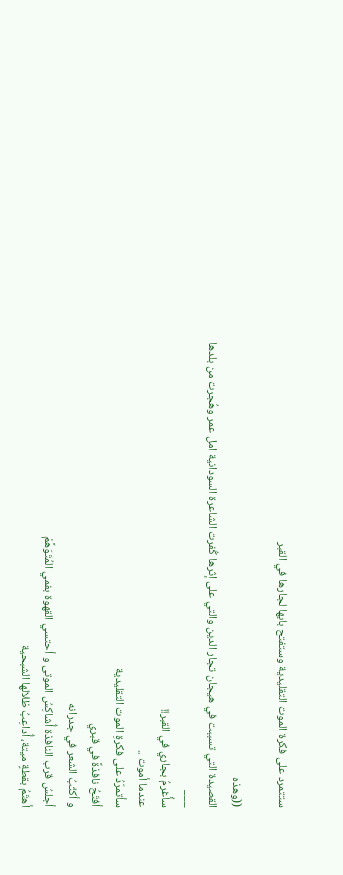ستتمرد على فكرة الموت التقليدية وستفتح بابها لجارها في القبر

((وهذه
القصيدة التي تسببت في هيجان تجار الدين والتي على إثرها كُفرت الشاعرة السودانية امل عمر وهُجرت من بلدها
___
سأُغرمُ بجاري في القبر!!
عندما أموت ..
سأتمرّدُ على فكرةِ الموت التقليدية
أفتَحُ نافذةً في قبري
و أكتُبُ الشعر في جدرانه
أجلسُ قرب النافذة أُشاكِسُ الموتى و أحتسي القهوة بفمي المُتَوَهَّمْ
أهتَمُ بقطةٍ ميتة، أُداعِبُ ظلالها الشبحية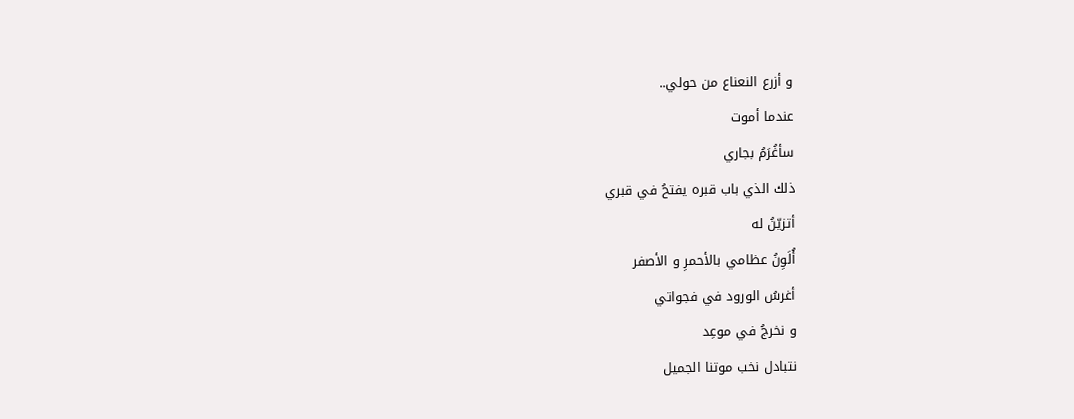و أزرع النعناع من حولي..
عندما أموت
سأغُرَمُ بجاري
ذلك الذي باب قبره يفتحُ في قبري
أتزيّنُ له
أُلَوِنُ عظامي بالأحمرِ و الأصفر
أغرسُ الورود في فجواتي
و نخرجُ في موعِد
نتبادل نخب موتنا الجميل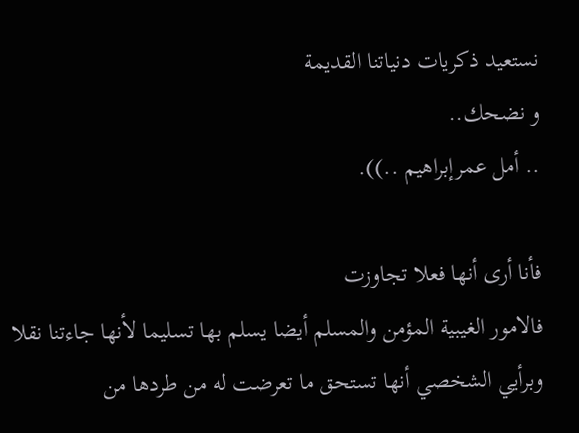نستعيد ذكريات دنياتنا القديمة
و نضحك..
.. أمل عمرإبراهيم ..)).

فأنا أرى أنها فعلا تجاوزت
فالامور الغيبية المؤمن والمسلم أيضا يسلم بها تسليما لأنها جاءتنا نقلا
وبرأيي الشخصي أنها تستحق ما تعرضت له من طردها من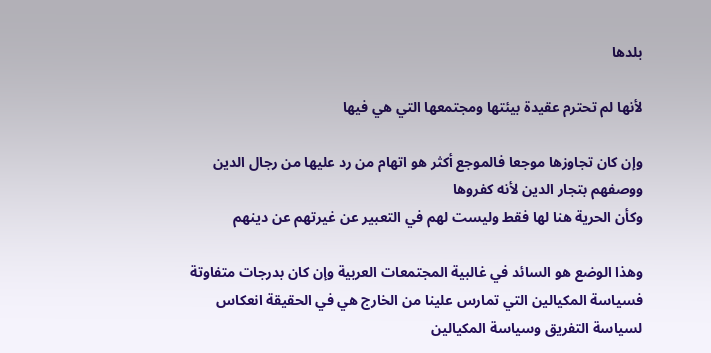بلدها

لأنها لم تحترم عقيدة بيئتها ومجتمعها التي هي فيها

وإن كان تجاوزها موجعا فالموجع أكثر هو اتهام من رد عليها من رجال الدين ووصفهم بتجار الدين لأنه كفروها
وكأن الحرية هنا لها فقط وليست لهم في التعبير عن غيرتهم عن دينهم

وهذا الوضع هو السائد في غالبية المجتمعات العربية وإن كان بدرجات متفاوتة
فسياسة المكيالين التي تمارس علينا من الخارج هي في الحقيقة انعكاس لسياسة التفريق وسياسة المكيالين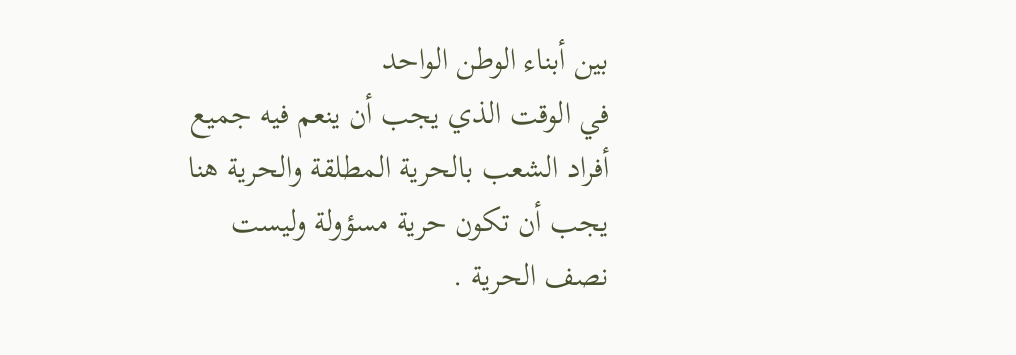بين أبناء الوطن الواحد
في الوقت الذي يجب أن ينعم فيه جميع أفراد الشعب بالحرية المطلقة والحرية هنا يجب أن تكون حرية مسؤولة وليست نصف الحرية .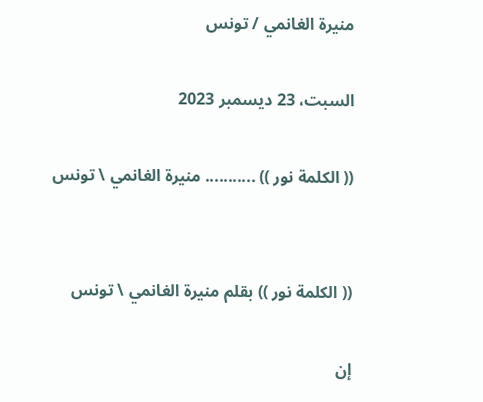منيرة الغانمي / تونس

السبت، 23 ديسمبر 2023

(( الكلمة نور )) ........... منيرة الغانمي \ تونس


(( الكلمة نور )) بقلم منيرة الغانمي \ تونس

إن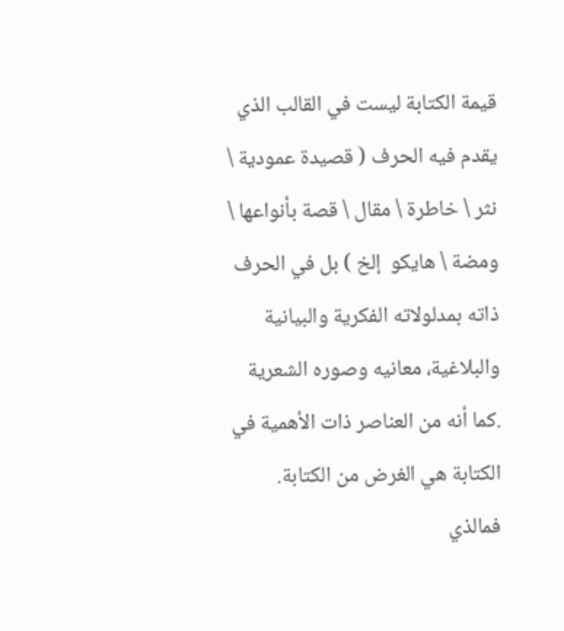قيمة الكتابة ليست في القالب الذي يقدم فيه الحرف ( قصيدة عمودية \ نثر \ خاطرة \ مقال \ قصة بأنواعها \ ومضة \ هايكو  إلخ ) بل في الحرف ذاته بمدلولاته الفكرية والبيانية والبلاغية، معانيه وصوره الشعرية .كما أنه من العناصر ذات الأهمية في الكتابة هي الغرض من الكتابة.
فمالذي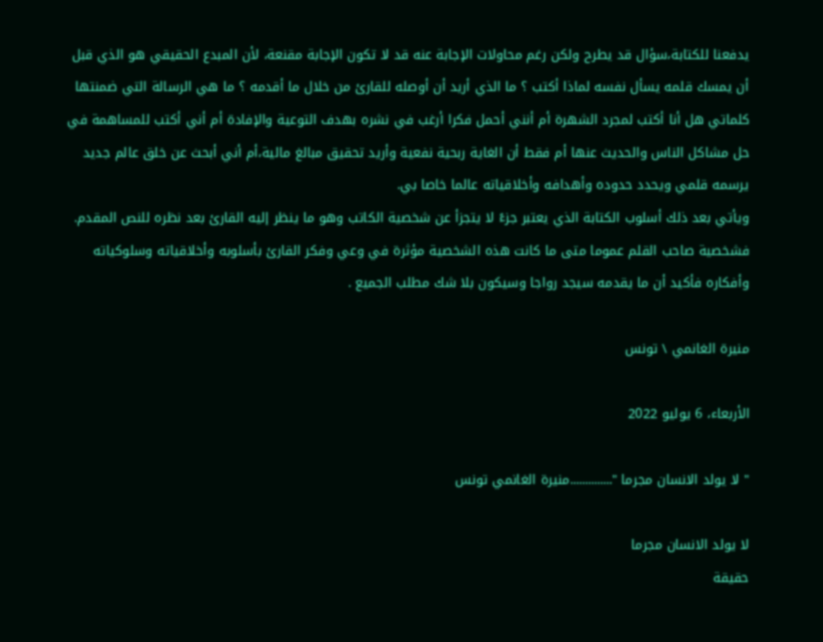يدفعنا للكتابة،سؤال قد يطرح ولكن رغم محاولات الإجابة عنه قد لا تكون الإجابة مقنعة، لأن المبدع الحقيقي هو الذي قبل أن يمسك قلمه يسأل نفسه لماذا أكتب ؟ ما الذي أريد أن أوصله للقارئ من خلال ما أقدمه ؟ ما هي الرسالة التي ضمنتها كلماتي هل أنا أكتب لمجرد الشهرة أم أنني أحمل فكرا أرغب في نشره بهدف التوعية والإفادة أم أني أكتب للمساهمة في حل مشاكل الناس والحديث عنها أم فقط أن الغاية ربحية نفعية وأريد تحقيق مبالغ مالية،أم أني أبحث عن خلق عالم جديد يرسمه قلمي ويحدد حدوده وأهدافه وأخلاقياته عالما خاصا بي.
ويأتي بعد ذلك أسلوب الكتابة الذي يعتبر جزءً لا يتجزأ عن شخصية الكاتب وهو ما ينظر إليه القارئ بعد نظره للنص المقدم.  فشخصية صاحب القلم عموما متى ما كانت هذه الشخصية مؤثرة في وعي وفكر القارئ بأسلوبه وأخلاقياته وسلوكياته وأفكاره فأكيد أن ما يقدمه سيجد رواجا وسيكون بلا شك مطلب الجميع .

منيرة الغانمي \ تونس

الأربعاء، 6 يوليو 2022

" لا يولد الانسان مجرما "..............منيرة الغانمي تونس

لا يولد الانسان مجرما
حقيقة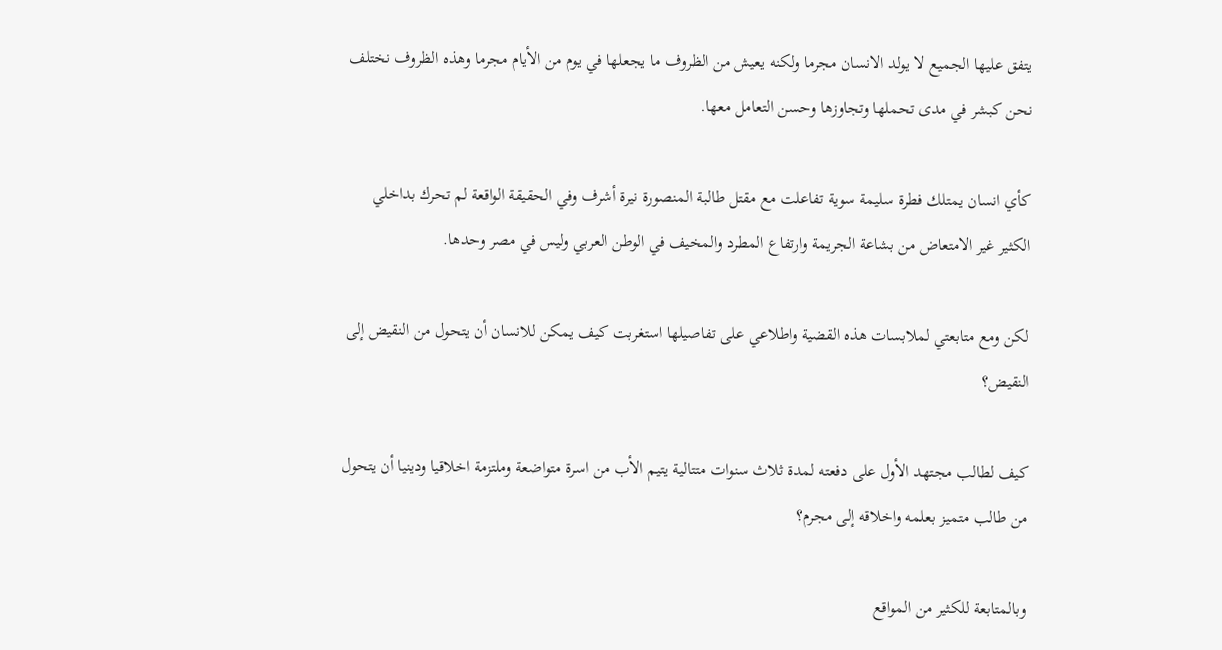يتفق عليها الجميع لا يولد الانسان مجرما ولكنه يعيش من الظروف ما يجعلها في يوم من الأيام مجرما وهذه الظروف نختلف نحن كبشر في مدى تحملها وتجاوزها وحسن التعامل معها.

كأي انسان يمتلك فطرة سليمة سوية تفاعلت مع مقتل طالبة المنصورة نيرة أشرف وفي الحقيقة الواقعة لم تحرك بداخلي الكثير غير الامتعاض من بشاعة الجريمة وارتفاع المطرد والمخيف في الوطن العربي وليس في مصر وحدها.

لكن ومع متابعتي لملابسات هذه القضية واطلاعي على تفاصيلها استغربت كيف يمكن للانسان أن يتحول من النقيض إلى النقيض؟

كيف لطالب مجتهد الأول على دفعته لمدة ثلاث سنوات متتالية يتيم الأب من اسرة متواضعة وملتزمة اخلاقيا ودينيا أن يتحول من طالب متميز بعلمه واخلاقه إلى مجرم؟

وبالمتابعة للكثير من المواقع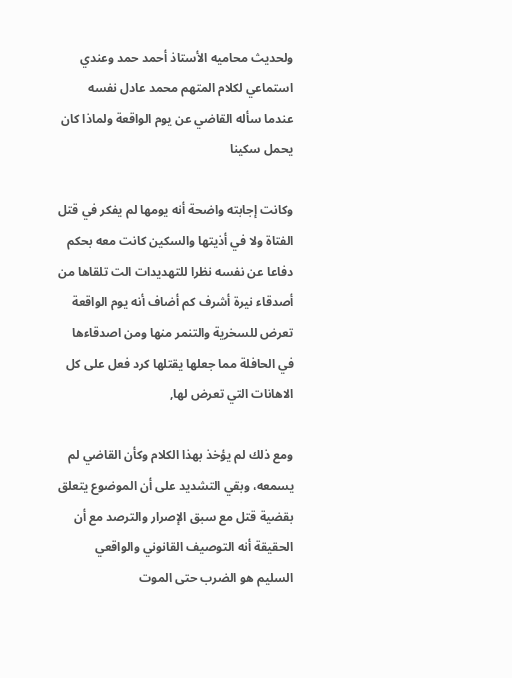ولحديث محاميه الأستاذ أحمد حمد وعندي استماعي لكلام المتهم محمد عادل نفسه عندما سأله القاضي عن يوم الواقعة ولماذا كان يحمل سكينا

وكانت إجابته واضحة أنه يومها لم يفكر في قتل الفتاة ولا في أذيتها والسكين كانت معه بحكم دفاعا عن نفسه نظرا للتهديدات الت تلقاها من أصدقاء نيرة أشرف كم أضاف أنه يوم الواقعة تعرض للسخرية والتنمر منها ومن اصدقاءها في الحافلة مما جعلها يقتلها كرد فعل على كل الاهانات التي تعرض لها,

ومع ذلك لم يؤخذ بهذا الكلام وكأن القاضي لم يسمعه، وبقي التشديد على أن الموضوع يتعلق بقضية قتل مع سبق الإصرار والترصد مع أن الحقيقة أنه التوصيف القانوني والواقعي السليم هو الضرب حتى الموت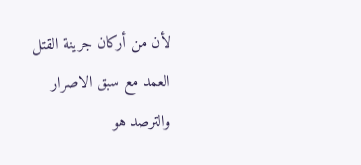لأن من أركان جرينة القتل العمد مع سبق الاصرار والترصد هو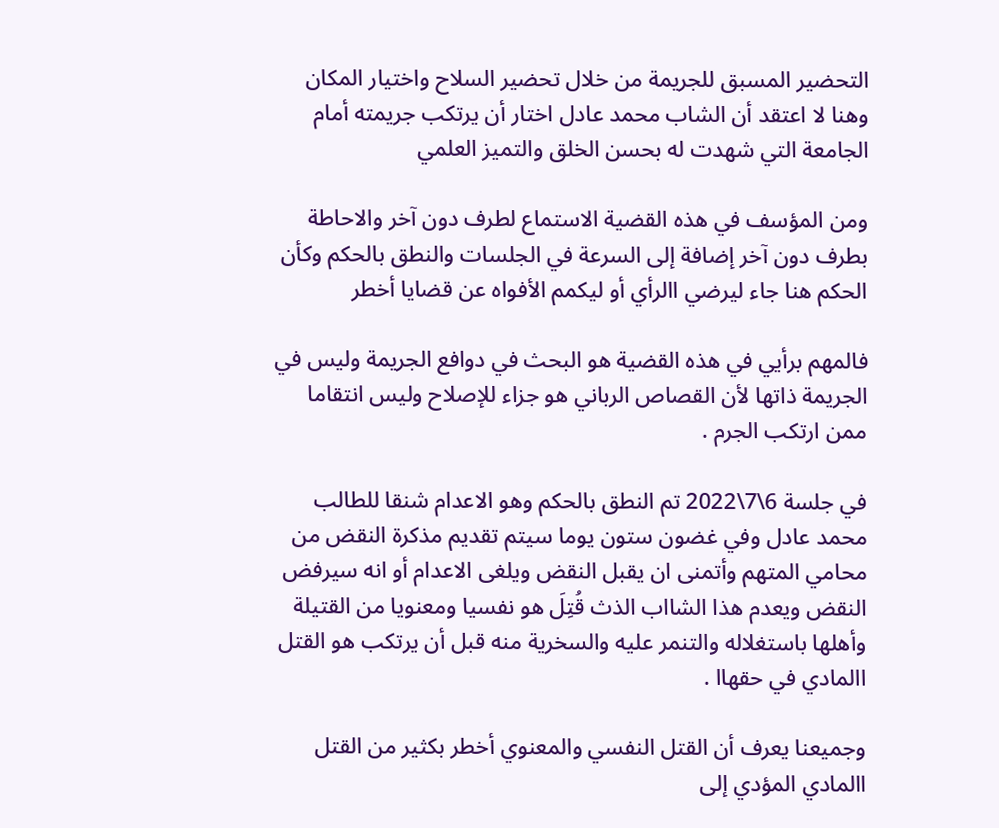التحضير المسبق للجريمة من خلال تحضير السلاح واختيار المكان
وهنا لا اعتقد أن الشاب محمد عادل اختار أن يرتكب جريمته أمام الجامعة التي شهدت له بحسن الخلق والتميز العلمي

ومن المؤسف في هذه القضية الاستماع لطرف دون آخر والاحاطة بطرف دون آخر إضافة إلى السرعة في الجلسات والنطق بالحكم وكأن الحكم هنا جاء ليرضي االرأي أو ليكمم الأفواه عن قضايا أخطر

فالمهم برأيي في هذه القضية هو البحث في دوافع الجريمة وليس في الجريمة ذاتها لأن القصاص الرباني هو جزاء للإصلاح وليس انتقاما ممن ارتكب الجرم .

في جلسة 6\7\2022 تم النطق بالحكم وهو الاعدام شنقا للطالب محمد عادل وفي غضون ستون يوما سيتم تقديم مذكرة النقض من محامي المتهم وأتمنى ان يقبل النقض ويلغى الاعدام أو انه سيرفض النقض ويعدم هذا الشااب الذث قُتِلَ هو نفسيا ومعنويا من القتيلة وأهلها باستغلاله والتنمر عليه والسخرية منه قبل أن يرتكب هو القتل االمادي في حقهاا .

وجميعنا يعرف أن القتل النفسي والمعنوي أخطر بكثير من القتل االمادي المؤدي إلى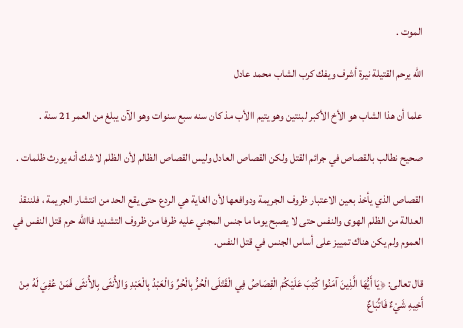الموت .

الله يرحم القتيلة نيرة أشرف ويفك كرب الشاب محمد عادل

علما أن هذا الشاب هو الأخ الأكبر لبنتين وهو يتيم االأب مذ كان سنه سبع سنوات وهو الآن يبلغ من العمر 21 سنة .

صحيح نطالب بالقصاص في جرائم القتل ولكن القصاص العادل وليس القصاص الظالم لأن الظلم لا شك أنه يورث ظلمات .

القصاص الذي يأخذ بعين الاعتبار ظروف الجريمة ودوافعها لأن الغاية هي الردع حتى يقع الحد من انتشار الجريمة ، فلننقذ العدالة من الظلم الهوى والنفس حتى لا يصبح يوما ما جنس المجني عليه ظرفا من ظروف التشديد فاالله حرم قتل النفس في العموم ولم يكن هناك تمييز على أساس الجنس في قتل النفس.

قال تعالى: ﴿يَا أَيُّهَا الَّذِينَ آمَنُوا كُتِبَ عَلَيْكُمْ الْقِصَاصُ فِي الْقَتْلَى الْحُرُّ بِالْحُرِّ وَالْعَبْدُ بِالْعَبْدِ وَالأُنثَى بِالأُنثَى فَمَنْ عُفِيَ لَهُ مِنْ أَخِيهِ شَيْءٌ فَاتِّبَاعٌ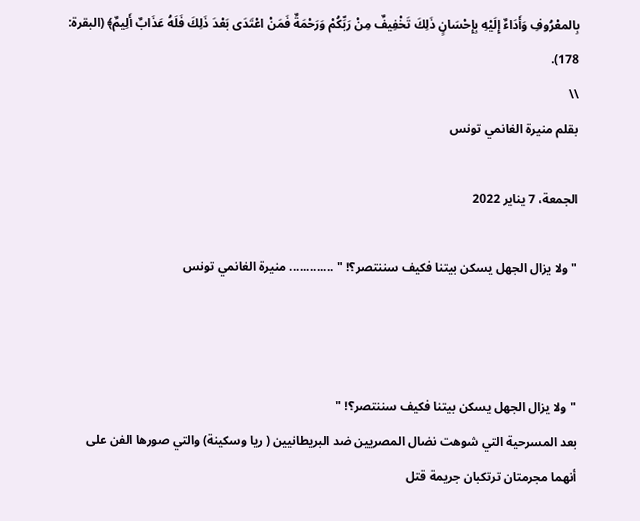بِالمعْرُوفِ وَأَدَاءٌ إِلَيْهِ بِإِحْسَانٍ ذَلِكَ تَخْفِيفٌ مِنْ رَبِّكُمْ وَرَحْمَةٌ فَمَنْ اعْتَدَى بَعْدَ ذَلِكَ فَلَهُ عَذَابٌ أَلِيمٌ﴾ (البقرة: 178).
\\
بقلم منيرة الغانمي تونس

الجمعة، 7 يناير 2022

" ولا يزال الجهل يسكن بيتنا فكيف سننتصر؟! " ............. منيرة الغانمي تونس



"ولا يزال الجهل يسكن بيتنا فكيف سننتصر؟! "
بعد المسرحية التي شوهت نضال المصريين ضد البريطانيين ( ريا وسكينة) والتي صورها الفن على أنهما مجرمتان ترتكبان جريمة قتل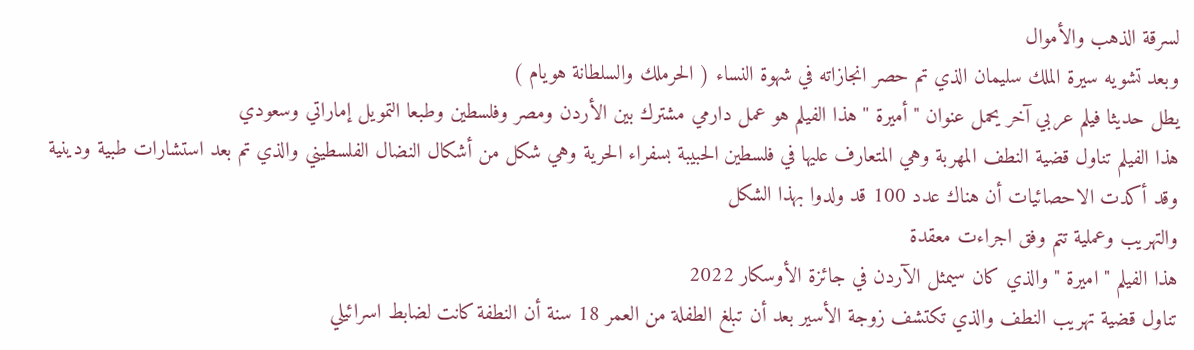لسرقة الذهب والأموال
وبعد تشويه سيرة الملك سليمان الذي تم حصر انجازاته في شهوة النساء ( الحرملك والسلطانة هويام )
يطل حديثا فيلم عربي آخر يحمل عنوان " أميرة '' هذا الفيلم هو عمل دارمي مشترك بين الأردن ومصر وفلسطين وطبعا التمويل إماراتي وسعودي
هذا الفيلم تناول قضية النطف المهربة وهي المتعارف عليها في فلسطين الحبيبة بسفراء الحرية وهي شكل من أشكال النضال الفلسطيني والذي تم بعد استشارات طبية ودينية
وقد أكدت الاحصائيات أن هناك عدد 100 قد ولدوا بهذا الشكل
والتهريب وعملية تتم وفق اجراءت معقدة
هذا الفيلم " اميرة " والذي كان سيمثل الآردن في جائزة الأوسكار 2022
تناول قضية تهريب النطف والذي تكتشف زوجة الأسير بعد أن تبلغ الطفلة من العمر 18 سنة أن النطفة كانت لضابط اسرائيلي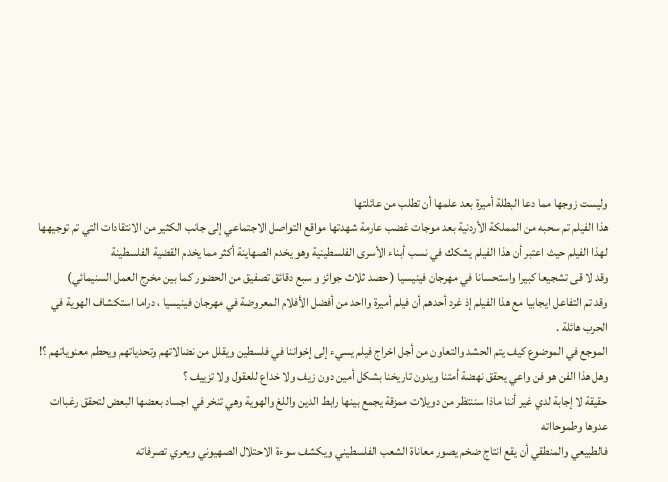وليست زوجها مما دعا البطلة أميرة بعد علمها أن تطلب من عائلتها
هذا الفيلم تم سحبه من المملكة الأردنية بعد موجات غضب عارمة شهدتها مواقع التواصل الاجتماعي إلى جانب الكثير من الانتقادات التي تم توجيهها لهذا الفيلم حيث اعتبر أن هذا الفيلم يشكك في نسب أبناء الأسرى الفلسطينية وهو يخدم الصهاينة أكثر مما يخدم القضية الفلسطينة
وقد لا قى تشجيعا كبيرا واستحسانا في مهرجان فينيسيا ( حصد ثلاث جوائز و سبع دقائق تصفيق من الحضور كما بين مخرج العمل السنيمائي)
وقد تم التفاعل ايجابيا مع هذا الفيلم إذ غرد أحدهم أن فيلم أميرة وااحد من أفضل الأفلام المعروضة في مهرجان فينيسيا ، دراما استكشاف الهوية في الحرب هائلة .
الموجع في الموضوع كيف يتم الحشد والتعاون من أجل اخراج فيلم يسيء إلى إخواننا في فلسطين ويقلل من نضالاتهم وتحدياتهم ويحطم معنوياتهم ؟!
وهل هذا الفن هو فن واعي يحقق نهضة أمتنا ويدون تاريخنا بشكل أمين دون زيف ولا خداع للعقول ولا تزييف ؟
حقيقة لا إجابة لدي غير أننا ماذا سننتظر من دويلات ممزقة يجمع بينها رابط الدين واللغ والهوية وهي تنخر في اجساد بعضها البعض لتحقق رغباات عدوها وطموحااته
فالطبيعي والمنطقي أن يقع انتاج ضخم يصور معاناة الشعب الفلسطيني ويكشف سوءة الاحتلال الصهيوني ويعري تصرفاته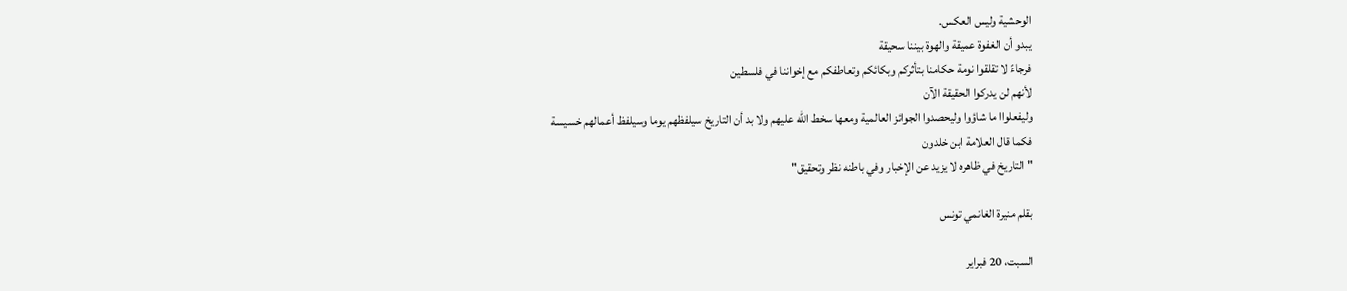الوحشية وليس العكس.
يبدو أن الغفوة عميقة والهوة بيننا سحيقة
فرجاءً لا تقلقوا نومة حكامنا بتأثركم وبكائكم وتعاطفكم مع إخواننا في فلسطين
لأنهم لن يدركوا الحقيقة الآن
وليفعلواا ما شاؤوا وليحصدوا الجوائز العالمية ومعها سخط الله عليهم ولا بد أن التاريخ سيلفظهم يوما وسيلفظ أعمالهم خسيسة
فكما قال العلامة ابن خلدون
" التاريخ في ظاهره لا يزيد عن الإخبار وفي باطنه نظر وتحقيق"

بقلم منيرة الغانمي تونس

السبت، 20 فبراير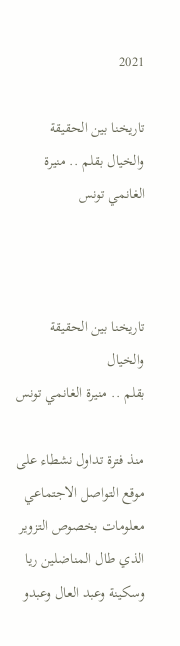2021

تاريخنا بين الحقيقة والخيال بقلم .. منيرة الغانمي تونس



تاريخنا بين الحقيقة والخيال
بقلم .. منيرة الغانمي تونس

منذ فترة تداول نشطاء على موقع التواصل الاجتماعي معلومات بخصوص التزوير الذي طال المناضلين ريا وسكينة وعبد العال وعبدو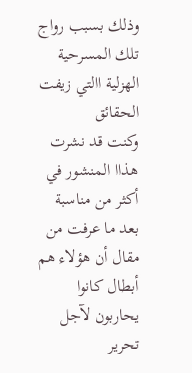وذلك بسبب رواج تلك المسرحية الهزلية االتي زيفت الحقائق
وكنت قد نشرت هذاا المنشور في أكثر من مناسبة بعد ما عرفت من مقال أن هؤلاء هم أبطال كانوا يحاربون لآجل تحرير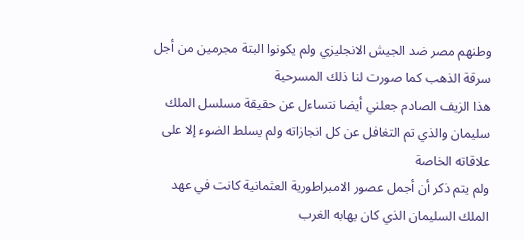وطنهم مصر ضد الجيش الانجليزي ولم يكونوا البتة مجرمين من أجل سرقة الذهب كما صورت لنا ذلك المسرحية
هذا الزيف الصادم جعلني أيضا نتساءل عن حقيقة مسلسل الملك سليمان والذي تم التغافل عن كل انجازاته ولم يسلط الضوء إلا على علاقاته الخاصة
ولم يتم ذكر أن أجمل عصور الامبراطورية العثمانية كانت في عهد الملك السليمان الذي كان يهابه الغرب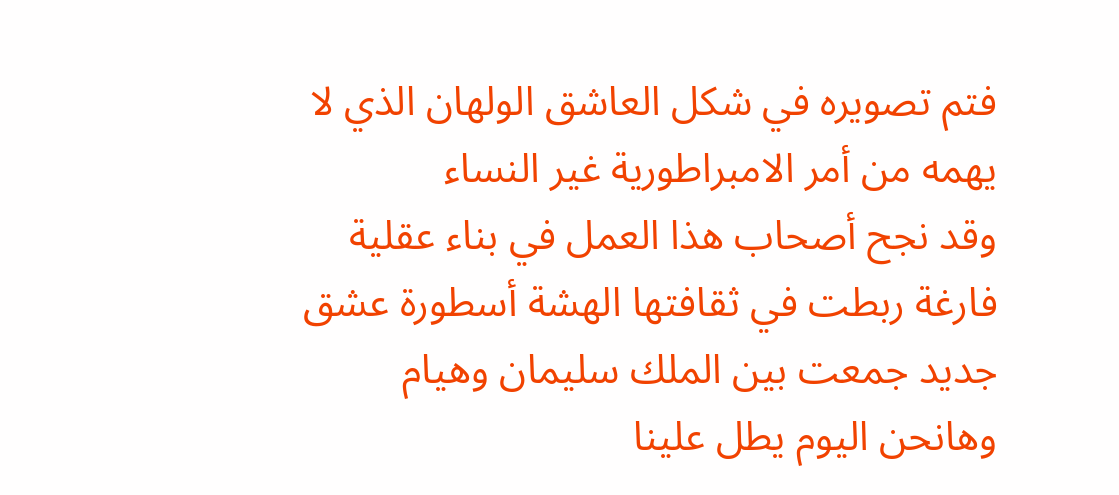فتم تصويره في شكل العاشق الولهان الذي لا يهمه من أمر الامبراطورية غير النساء
وقد نجح أصحاب هذا العمل في بناء عقلية فارغة ربطت في ثقافتها الهشة أسطورة عشق جديد جمعت بين الملك سليمان وهيام
وهانحن اليوم يطل علينا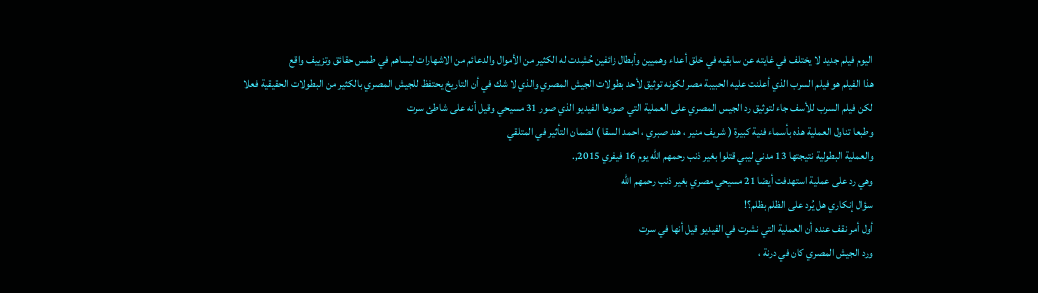اليوم فيلم جديد لا يختلف في غايته عن سابقيه في خلق أعداء وهميين وأبطال زائفين حُشِدت له الكثير من الأموال والدعائم من الاشهارات ليساهم في طمس حقائق وتزييف واقع
هذا الفيلم هو فيلم السرب الذي أعلنت عليه الحبيبة مصر لكونه توثيق لأحد بطولات الجيش المصري والذي لا شك في أن التاريخ يحتفظ للجيش المصري بالكثير من البطولات الحقيقية فعلا
لكن فيلم السرب للأسف جاء لتوثيق رد الجيس المصري على العملية التي صورها الفيديو الذي صور 31 مسيحي وقيل أنه على شاطئ سرت
وطبعا تناول العملية هذه بأسماء فنية كبيرة ( شريف منير ، هند صبري ، احمد السقا ) لضمان التأثير في المتلقي
والعملية البطولية نتيجتها 13 مدني ليبي قتلوا بغير ذنب رحمهم الله يوم 16 فيفري 2015,.
وهي رد على عملية استهدفت أيضا 21 مسيحي مصري بغير ذنب رحمهم الله
سؤال إنكاري هل يُرد على الظلم بظلم؟!
أول أمر نقف عنده أن العملية التي نشرت في الفيديو قيل أنها في سرت
ورد الجيش المصري كان في درنة ،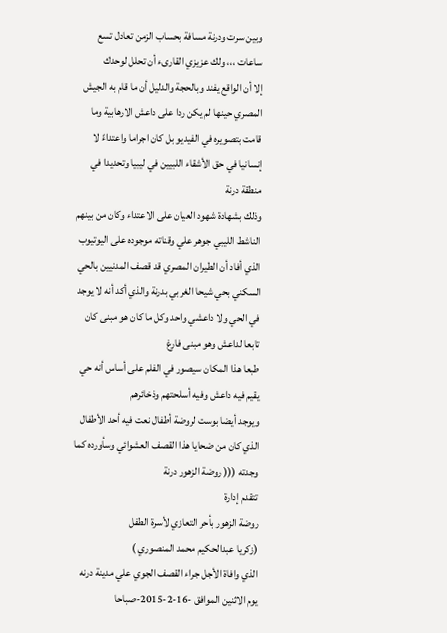وبين سرت ودرنة مسافة بحساب الزمن تعادل تسع ساعات ،،، ولك عزيزي القارىء أن تحلل لوحدك
إلا أن الواقع يفند وبالحجة والدليل أن ما قام به الجيش المصري حينها لم يكن ردا على داعش الارهابية وما قامت بتصويره في الفيديو بل كان اجراما واعتداءً لا إنسانيا في حق الأشقاء اللبيين في ليبيا وتحديدا في منطقة درنة
وذلك بشهادة شهود العيان على الاعتداء وكان من بينهم الناشط الليبي جوهر علي وقناته موجوده على اليوتيوب الذي أفاد أن الطيران المصري قد قصف المدنيين بالحي السكني بحي شيحا الغربي بدرنة والذي أكد أنه لا يوجد في الحي ولا داعشي واحد وكل ما كان هو مبنى كان تابعا لداعش وهو مبنى فارغ
طبعا هذا المكان سيصور في الفلم على أساس أنه حي يقيم فيه داعش وفيه أسلحتهم وذخائرهم
ويوجد أيضا بوست لروضة أطفال نعت فيه أحد الأطفال الذي كان من ضحايا هذا القصف العشوائي وسأورده كما وجدته ((( روضة الزهور درنة
تتقدم إدارة
روضة الزهور بأحر التعازي لأسرة الطفل
(زكريا عبدالحكيم محمد المنصوري )
الذي وافاة الأجل جراء القصف الجوي علي مدينة درنه يوم الاثنين الموافق -16-2-2015-صباحا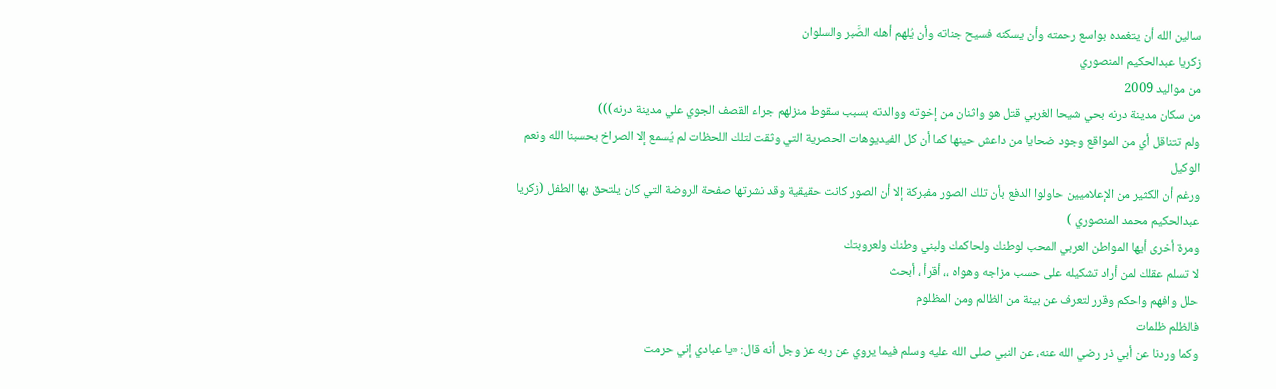سالين الله أن يتغمده بواسع رحمته وأن يسكنه فسيح جناته وأن يُلهم أهله الصَّبر والسلوان
زكريا عبدالحكيم المنصوري
من مواليد 2009
من سكان مدينة درنه بحي شيحا الغربي قتل هو واثنان من إخوته ووالدته بسبب سقوط منزلهم جراء القصف الجوي علي مدينة درنه)))
ولم تتناقل أي من المواقع وجود ضحايا من داعش حينها كما أن كل الفيديوهات الحصرية التي وثقت لتلك اللحظات لم يُسمع إلا الصراخ بحسبنا الله ونعم الوكيل
ورغم أن الكثير من الإعلاميين حاولوا الدفع بأن تلك الصور مفبركة إلا أن الصور كانت حقيقية وقد نشرتها صفحة الروضة التي كان يلتحق بها الطفل (زكريا عبدالحكيم محمد المنصوري )
ومرة أخرى أيها المواطن العربي المحب لوطنك ولحاكمك ولبني وطنك ولعروبتك
لا تسلم عقلك لمن أراد تشكيله على حسب مزاجه وهواه ،، أقرأ ، أبحث
حلل وافهم واحكم وقرر لتعرف عن بينة من الظالم ومن المظلوم
فالظلم ظلمات
وكما وردنا عن أبي ذر رضي الله عنه، عن النبي صلى الله عليه وسلم فيما يروي عن ربه عز وجل أنه قال: «يا عبادي إني حرمت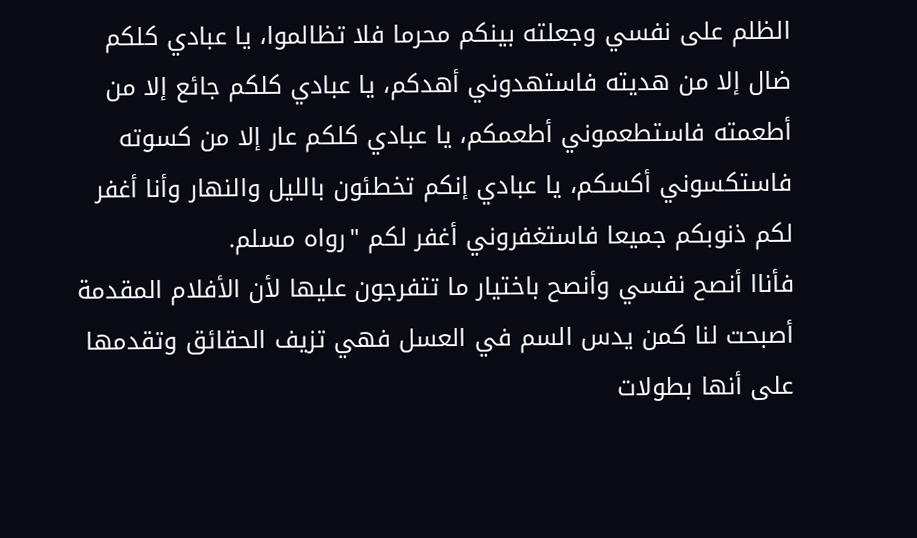الظلم على نفسي وجعلته بينكم محرما فلا تظالموا، يا عبادي كلكم ضال إلا من هديته فاستهدوني أهدكم، يا عبادي كلكم جائع إلا من أطعمته فاستطعموني أطعمكم، يا عبادي كلكم عار إلا من كسوته فاستكسوني أكسكم، يا عبادي إنكم تخطئون بالليل والنهار وأنا أغفر لكم ذنوبكم جميعا فاستغفروني أغفر لكم "رواه مسلم.
فأناا أنصح نفسي وأنصح باختيار ما تتفرجون عليها لأن الأفلام المقدمة أصبحت لنا كمن يدس السم في العسل فهي تزيف الحقائق وتقدمها على أنها بطولات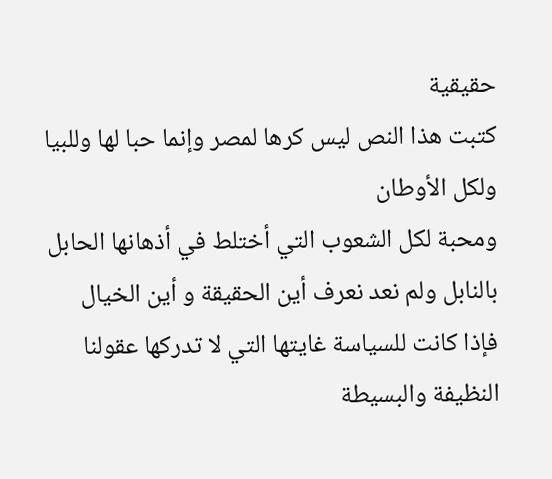حقيقية
كتبت هذا النص ليس كرها لمصر وإنما حبا لها وللبيا ولكل الأوطان
ومحبة لكل الشعوب التي أختلط في أذهانها الحابل بالنابل ولم نعد نعرف أين الحقيقة و أين الخيال
فإذا كانت للسياسة غايتها التي لا تدركها عقولنا النظيفة والبسيطة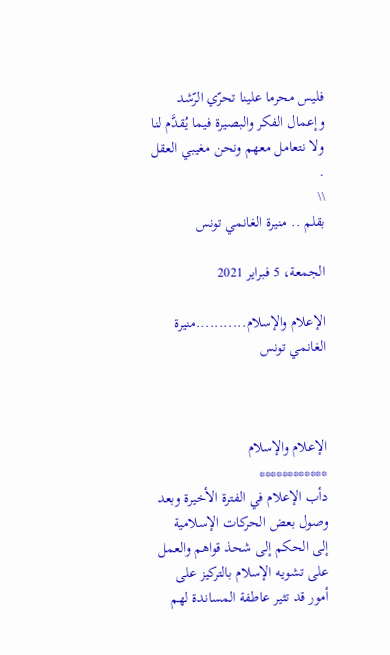فليس محرما علينا تحرّي الرّشد وإعمال الفكر والبصيرة فيما يُقدَّم لنا ولا نتعامل معهم ونحن مغيبي العقل .
\\
بقلم .. منيرة الغانمي تونس

الجمعة، 5 فبراير 2021

الإعلام والإسلام...........منيرة الغانمي تونس



الإعلام والإسلام
************
دأب الإعلام في الفترة الأخيرة وبعد وصول بعض الحركات الإسلامية إلى الحكم إلى شحذ قواهم والعمل على تشويه الإسلام بالتركيز على أمور قد تثير عاطفة المساندة لهم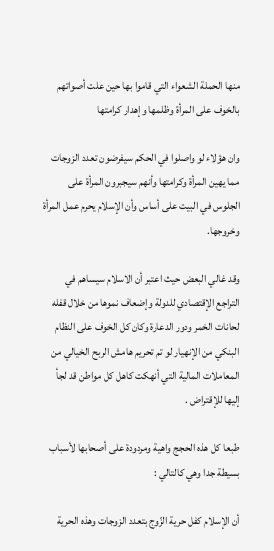منها الحملة الشعواء التي قاموا بها حين علت أصواتهم بالخوف على المرأة وظلمها وإهدار كرامتها

وان هؤلاء لو واصلوا في الحكم سيفرضون تعدد الزوجات مما يهين المرأة وكرامتها وأنهم سيجبرون المرأة على الجلوس في البيت على أساس وأن الإسلام يحرم عمل المرأة وخروجها.

وقد غالي البعض حيث اعتبر أن الاسلام سيساهم في التراجع الإقتصادي للدولة وإضعاف نموها من خلال قفله لحانات الخمر ودور الدعارة وكان كل الخوف على النظام البنكي من الإنهيار لو تم تحريم هامش الربح الخيالي من المعاملات المالية التي أنهكت كاهل كل مواطن قد لجأ إليها للإقتراض .

طبعا كل هذه الحجج واهية ومردودة على أصحابها لأسباب بسيطة جدا وهي كالتالي :

أن الإسلام كفل حرية الزّوج بتعدد الزوجات وهذه الحرية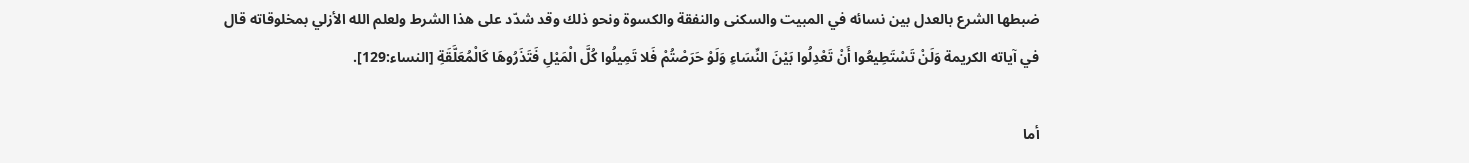ضبطها الشرع بالعدل بين نسائه في المبيت والسكنى والنفقة والكسوة ونحو ذلك وقد شدّد على هذا الشرط ولعلم الله الأزلي بمخلوقاته قال في آياته الكريمة وَلَنْ تَسْتَطِيعُوا أَنْ تَعْدِلُوا بَيْنَ النِّسَاءِ وَلَوْ حَرَصْتُمْ فَلا تَمِيلُوا كُلَّ الْمَيْلِ فَتَذَرُوهَا كَالْمُعَلَّقَةِ [النساء:129].

أما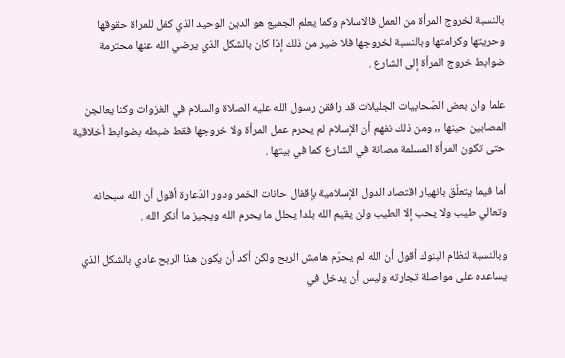بالنسبة لخروج المرأة من العمل فالاسلام وكما يعلم الجميع هو الدين الوحيد الذي كفل للمراة حقوقها وحريتها وكرامتها وبالنسبة لخروجها فلا ضير من ذلك إذا كان بالشكل الذي يرضي الله عنها محترمة ضوابط خروج المرأة إلى الشارع .

علما وان بعض الصّحابيات الجليلات قد رافقن رسول الله عليه الصلاة والسلام في الغزوات وكنا يعالجن المصابين حينها ,, ومن ذلك نفهم أن الإسلام لم يحرم عمل المرأة ولا خروجها فقط ضبطه بضوابط أخلاقية حتى تكون المرأة المسلمة مصانة في الشارع كما في بيتها .

أما فيما يتعلّق بانهيار اقتصاد الدول الإسلامية بإقفال حانات الخمر ودور الدّعارة أقول أن الله سبحانه وتعالي طيب ولا يحب إلا الطيب ولن يقيم الله بلدا يحلل ما يحرم الله ويجيز ما أنكر الله .

وبالنسبة لنظام البنوك أقول أن الله لم يحرّم هامش الربح ولكن أكد أن يكون هذا الربح عادي بالشكل الذي يساعده على مواصلة تجارته وليس أن يدخل في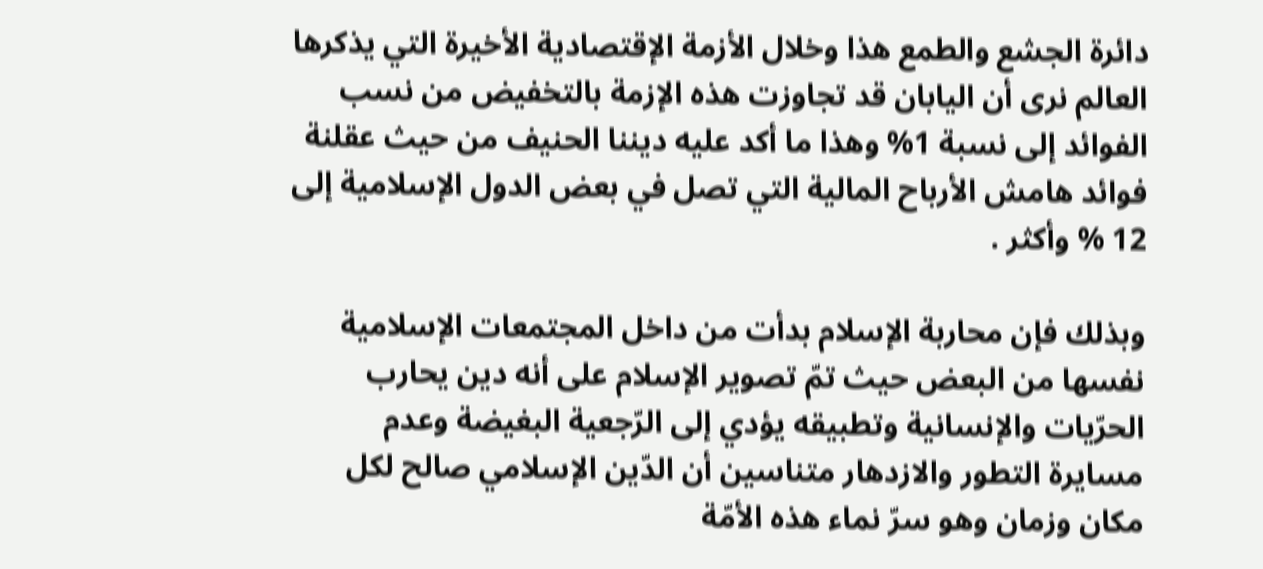دائرة الجشع والطمع هذا وخلال الأزمة الإقتصادية الأخيرة التي يذكرها العالم نرى أن اليابان قد تجاوزت هذه الإزمة بالتخفيض من نسب الفوائد إلى نسبة 1% وهذا ما أكد عليه ديننا الحنيف من حيث عقلنة فوائد هامش الأرباح المالية التي تصل في بعض الدول الإسلامية إلى 12 % وأكثر .

وبذلك فإن محاربة الإسلام بدأت من داخل المجتمعات الإسلامية نفسها من البعض حيث تمّ تصوير الإسلام على أنه دين يحارب الحرّيات والإنسانية وتطبيقه يؤدي إلى الرّجعية البغيضة وعدم مسايرة التطور والازدهار متناسين أن الدّين الإسلامي صالح لكل مكان وزمان وهو سرّ نماء هذه الأمّة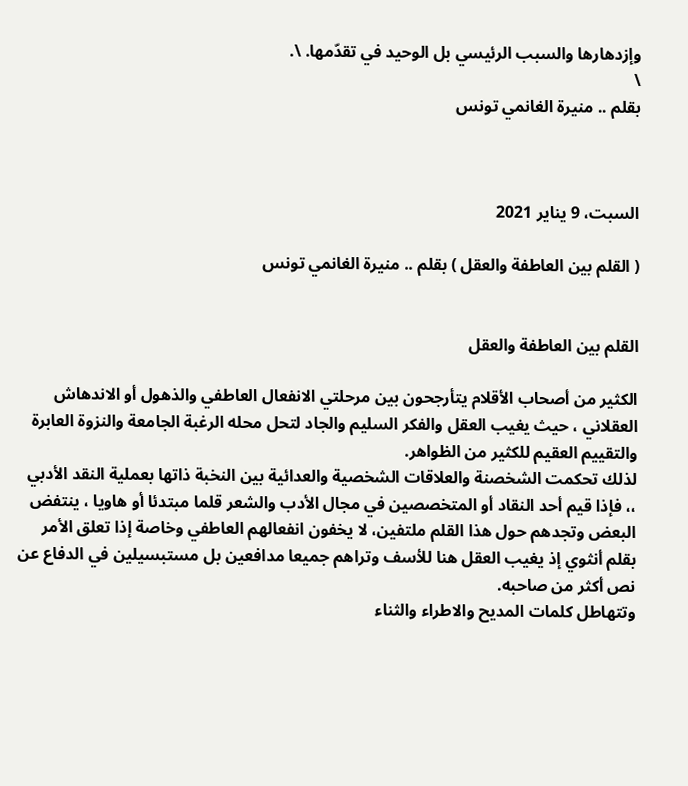وإزدهارها والسبب الرئيسي بل الوحيد في تقدّمها. \.
\
بقلم .. منيرة الغانمي تونس



السبت، 9 يناير 2021

( القلم بين العاطفة والعقل ) بقلم .. منيرة الغانمي تونس


القلم بين العاطفة والعقل

الكثير من أصحاب الأقلام يتأرجحون بين مرحلتي الانفعال العاطفي والذهول أو الاندهاش العقلاني ، حيث يغيب العقل والفكر السليم والجاد لتحل محله الرغبة الجامعة والنزوة العابرة والتقييم العقيم للكثير من الظواهر.
لذلك تحكمت الشخصنة والعلاقات الشخصية والعدائية بين النخبة ذاتها بعملية النقد الأدبي ،، فإذا قيم أحد النقاد أو المتخصصين في مجال الأدب والشعر قلما مبتدئا أو هاويا ، ينتفض البعض وتجدهم حول هذا القلم ملتفين، لا يخفون انفعالهم العاطفي وخاصة إذا تعلق الأمر بقلم أنثوي إذ يغيب العقل هنا للأسف وتراهم جميعا مدافعين بل مستبسيلين في الدفاع عن نص أكثر من صاحبه.
وتتهاطل كلمات المديح والاطراء والثناء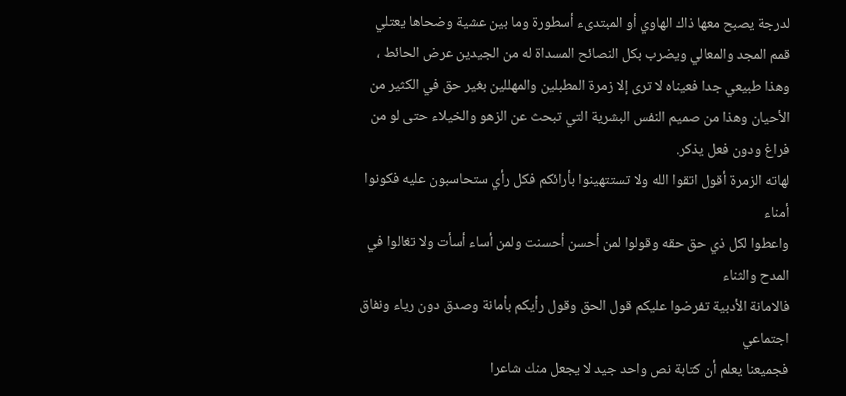لدرجة يصبح معها ذاك الهاوي أو المبتدىء أسطورة وما بين عشية وضحاها يعتلي قمم المجد والمعالي ويضرب بكل النصائح المسداة له من الجيدين عرض الحائط ، وهذا طبيعي جدا فعيناه لا ترى إلا زمرة المطبلين والمهللين بغير حق في الكثير من الأحيان وهذا من صميم النفس البشرية التي تبحث عن الزهو والخيلاء حتى لو من فراغ ودون فعل يذكر.
لهاته الزمرة أقول اتقوا الله ولا تستتهينوا بأرائكم فكل رأي ستحاسبون عليه فكونوا أمناء
واعطوا لكل ذي حق حقه وقولوا لمن أحسن أحسنت ولمن أساء أسأت ولا تغالوا في المدح والثناء
فالامانة الأدبية تفرضوا عليكم قول الحق وقول رأيكم بأمانة وصدق دون رياء ونفاق اجتماعي
فجميعنا يعلم أن كتابة نص واحد جيد لا يجعل منك شاعرا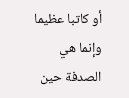أو كاتبا عظيما وإنما هي الصدفة حين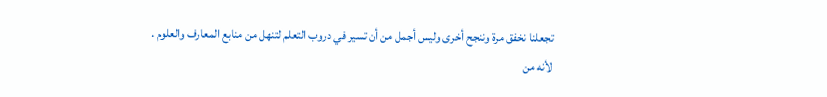تجعلنا نخفق مرة وننجح أخرى وليس أجمل من أن تسير في دروب التعلم لتنهل من منابع المعارف والعلوم .
لأنه من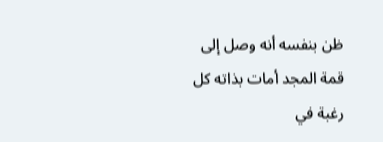ظن بنفسه أنه وصل إلى قمة المجد أمات بذاته كل رغبة في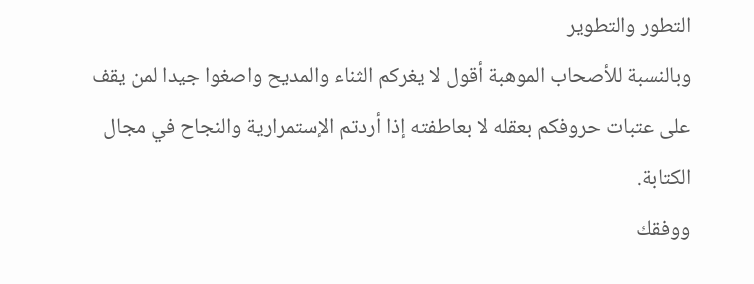التطور والتطوير
وبالنسبة للأصحاب الموهبة أقول لا يغركم الثناء والمديح واصغوا جيدا لمن يقف على عتبات حروفكم بعقله لا بعاطفته إذا أردتم الإستمرارية والنجاح في مجال الكتابة.
ووفقك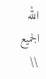الله الجميع
\\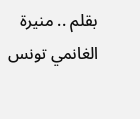بقلم .. منيرة الغانمي تونس